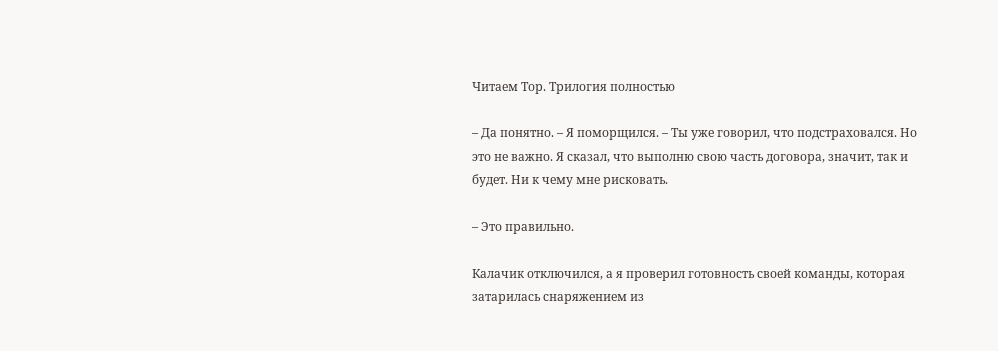Читаем Тор. Трилогия полностью

– Да понятно. – Я поморщился. – Ты уже говорил, что подстраховался. Но это не важно. Я сказал, что выполню свою часть договора, значит, так и будет. Ни к чему мне рисковать.

– Это правильно.

Калачик отключился, а я проверил готовность своей команды, которая затарилась снаряжением из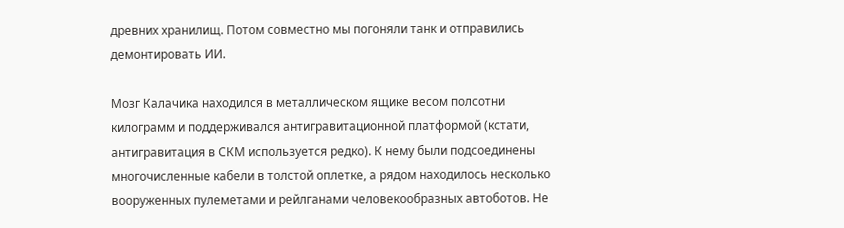древних хранилищ. Потом совместно мы погоняли танк и отправились демонтировать ИИ.

Мозг Калачика находился в металлическом ящике весом полсотни килограмм и поддерживался антигравитационной платформой (кстати, антигравитация в СКМ используется редко). К нему были подсоединены многочисленные кабели в толстой оплетке, а рядом находилось несколько вооруженных пулеметами и рейлганами человекообразных автоботов. Не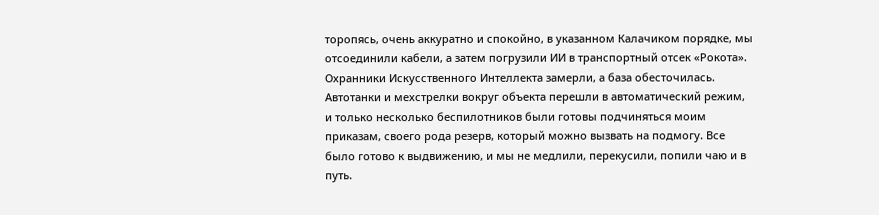торопясь, очень аккуратно и спокойно, в указанном Калачиком порядке, мы отсоединили кабели, а затем погрузили ИИ в транспортный отсек «Рокота». Охранники Искусственного Интеллекта замерли, а база обесточилась. Автотанки и мехстрелки вокруг объекта перешли в автоматический режим, и только несколько беспилотников были готовы подчиняться моим приказам, своего рода резерв, который можно вызвать на подмогу. Все было готово к выдвижению, и мы не медлили, перекусили, попили чаю и в путь.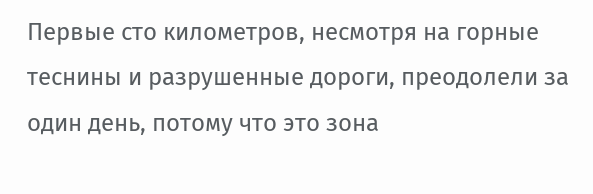Первые сто километров, несмотря на горные теснины и разрушенные дороги, преодолели за один день, потому что это зона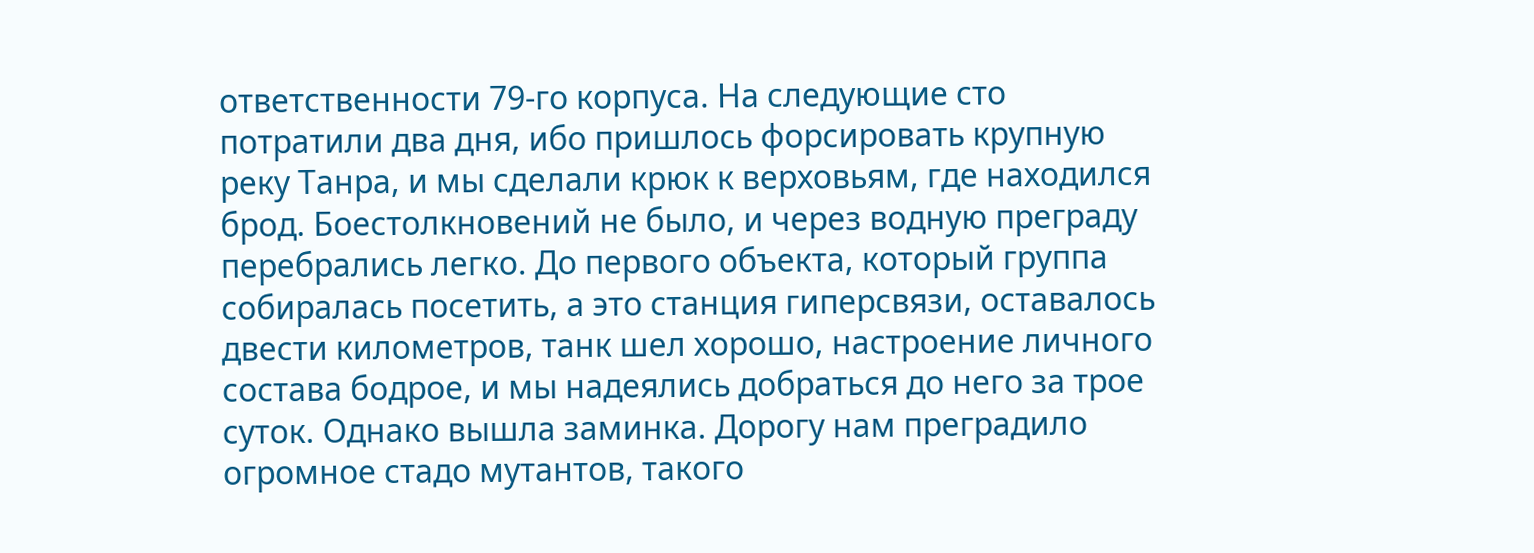ответственности 79-го корпуса. На следующие сто потратили два дня, ибо пришлось форсировать крупную реку Танра, и мы сделали крюк к верховьям, где находился брод. Боестолкновений не было, и через водную преграду перебрались легко. До первого объекта, который группа собиралась посетить, а это станция гиперсвязи, оставалось двести километров, танк шел хорошо, настроение личного состава бодрое, и мы надеялись добраться до него за трое суток. Однако вышла заминка. Дорогу нам преградило огромное стадо мутантов, такого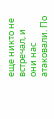еще никто не встречал, и они нас атаковали. По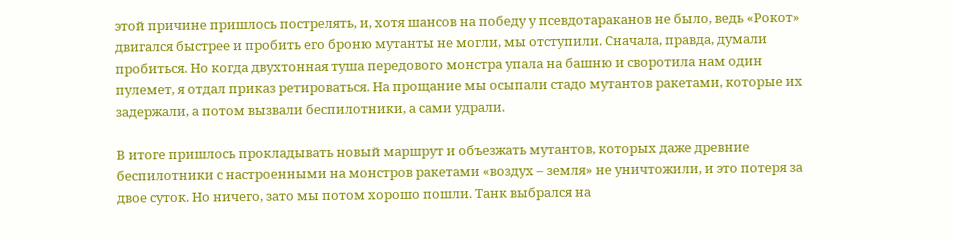этой причине пришлось пострелять, и, хотя шансов на победу у псевдотараканов не было, ведь «Рокот» двигался быстрее и пробить его броню мутанты не могли, мы отступили. Сначала, правда, думали пробиться. Но когда двухтонная туша передового монстра упала на башню и своротила нам один пулемет, я отдал приказ ретироваться. На прощание мы осыпали стадо мутантов ракетами, которые их задержали, а потом вызвали беспилотники, а сами удрали.

В итоге пришлось прокладывать новый маршрут и объезжать мутантов, которых даже древние беспилотники с настроенными на монстров ракетами «воздух – земля» не уничтожили, и это потеря за двое суток. Но ничего, зато мы потом хорошо пошли. Танк выбрался на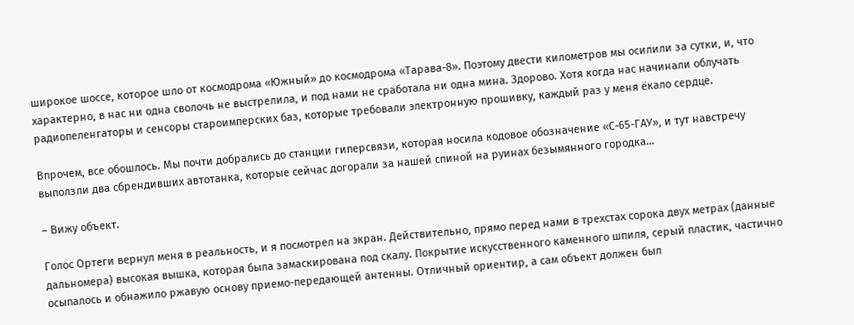широкое шоссе, которое шло от космодрома «Южный» до космодрома «Тарава-8». Поэтому двести километров мы осилили за сутки, и, что характерно, в нас ни одна сволочь не выстрелила, и под нами не сработала ни одна мина. Здорово. Хотя когда нас начинали облучать радиопеленгаторы и сенсоры староимперских баз, которые требовали электронную прошивку, каждый раз у меня ёкало сердце.

Впрочем, все обошлось. Мы почти добрались до станции гиперсвязи, которая носила кодовое обозначение «С-65-ГАУ», и тут навстречу выползли два сбрендивших автотанка, которые сейчас догорали за нашей спиной на руинах безымянного городка…

– Вижу объект.

Голос Ортеги вернул меня в реальность, и я посмотрел на экран. Действительно, прямо перед нами в трехстах сорока двух метрах (данные дальномера) высокая вышка, которая была замаскирована под скалу. Покрытие искусственного каменного шпиля, серый пластик, частично осыпалось и обнажило ржавую основу приемо-передающей антенны. Отличный ориентир, а сам объект должен был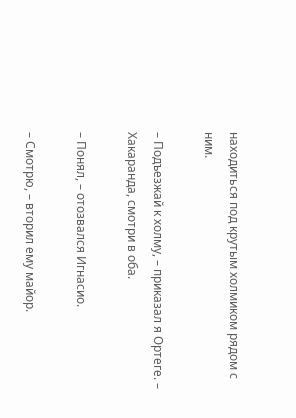находиться под крутым холмиком рядом с ним.

– Подъезжай к холму, – приказал я Ортеге. – Хакаранда, смотри в оба.

– Понял, – отозвался Игнасио.

– Смотрю, – вторил ему майор.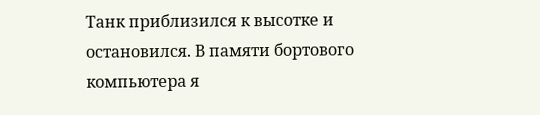Танк приблизился к высотке и остановился. В памяти бортового компьютера я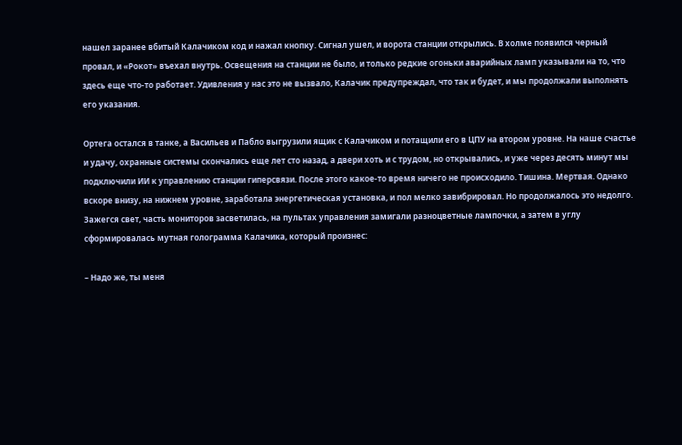нашел заранее вбитый Калачиком код и нажал кнопку. Сигнал ушел, и ворота станции открылись. В холме появился черный провал, и «Рокот» въехал внутрь. Освещения на станции не было, и только редкие огоньки аварийных ламп указывали на то, что здесь еще что-то работает. Удивления у нас это не вызвало, Калачик предупреждал, что так и будет, и мы продолжали выполнять его указания.

Ортега остался в танке, а Васильев и Пабло выгрузили ящик с Калачиком и потащили его в ЦПУ на втором уровне. На наше счастье и удачу, охранные системы скончались еще лет сто назад, а двери хоть и с трудом, но открывались, и уже через десять минут мы подключили ИИ к управлению станции гиперсвязи. После этого какое-то время ничего не происходило. Тишина. Мертвая. Однако вскоре внизу, на нижнем уровне, заработала энергетическая установка, и пол мелко завибрировал. Но продолжалось это недолго. Зажегся свет, часть мониторов засветилась, на пультах управления замигали разноцветные лампочки, а затем в углу сформировалась мутная голограмма Калачика, который произнес:

– Надо же, ты меня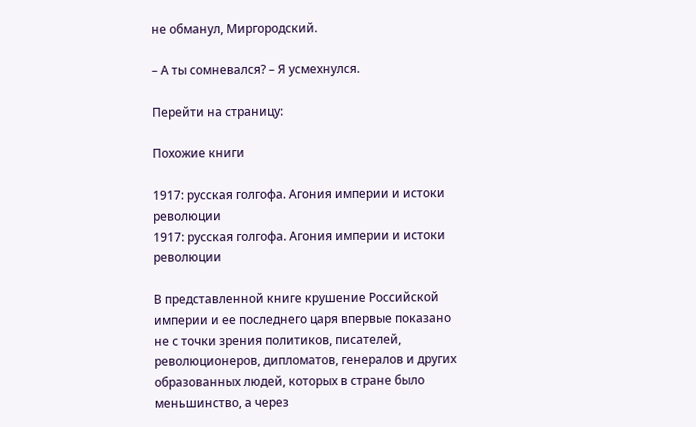не обманул, Миргородский.

– А ты сомневался? – Я усмехнулся.

Перейти на страницу:

Похожие книги

1917: русская голгофа. Агония империи и истоки революции
1917: русская голгофа. Агония империи и истоки революции

В представленной книге крушение Российской империи и ее последнего царя впервые показано не с точки зрения политиков, писателей, революционеров, дипломатов, генералов и других образованных людей, которых в стране было меньшинство, а через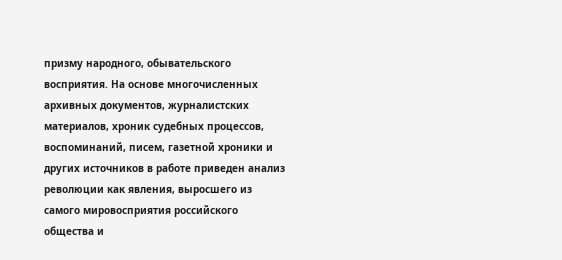призму народного, обывательского восприятия. На основе многочисленных архивных документов, журналистских материалов, хроник судебных процессов, воспоминаний, писем, газетной хроники и других источников в работе приведен анализ революции как явления, выросшего из самого мировосприятия российского общества и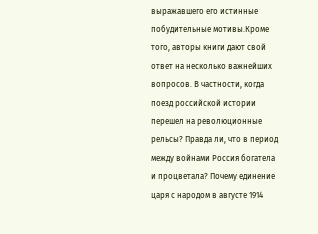выражавшего его истинные побудительные мотивы.Кроме того, авторы книги дают свой ответ на несколько важнейших вопросов. В частности, когда поезд российской истории перешел на революционные рельсы? Правда ли, что в период между войнами Россия богатела и процветала? Почему единение царя с народом в августе 1914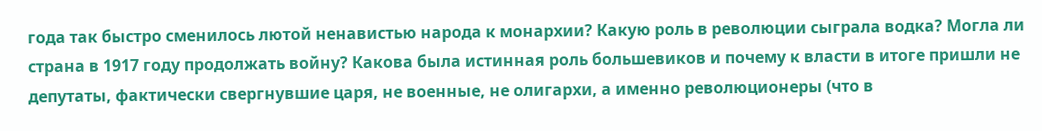года так быстро сменилось лютой ненавистью народа к монархии? Какую роль в революции сыграла водка? Могла ли страна в 1917 году продолжать войну? Какова была истинная роль большевиков и почему к власти в итоге пришли не депутаты, фактически свергнувшие царя, не военные, не олигархи, а именно революционеры (что в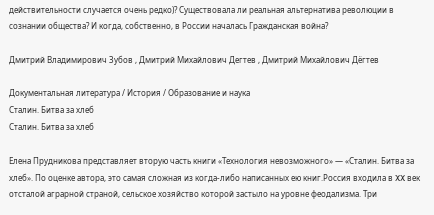действительности случается очень редко)? Существовала ли реальная альтернатива революции в сознании общества? И когда, собственно, в России началась Гражданская война?

Дмитрий Владимирович Зубов , Дмитрий Михайлович Дегтев , Дмитрий Михайлович Дёгтев

Документальная литература / История / Образование и наука
Сталин. Битва за хлеб
Сталин. Битва за хлеб

Елена Прудникова представляет вторую часть книги «Технология невозможного» — «Сталин. Битва за хлеб». По оценке автора, это самая сложная из когда-либо написанных ею книг.Россия входила в XX век отсталой аграрной страной, сельское хозяйство которой застыло на уровне феодализма. Три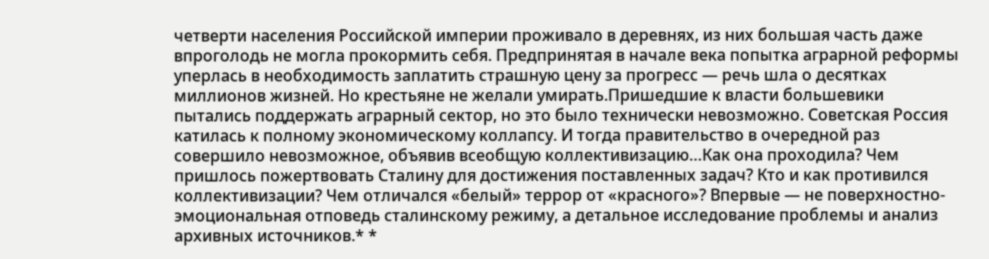четверти населения Российской империи проживало в деревнях, из них большая часть даже впроголодь не могла прокормить себя. Предпринятая в начале века попытка аграрной реформы уперлась в необходимость заплатить страшную цену за прогресс — речь шла о десятках миллионов жизней. Но крестьяне не желали умирать.Пришедшие к власти большевики пытались поддержать аграрный сектор, но это было технически невозможно. Советская Россия катилась к полному экономическому коллапсу. И тогда правительство в очередной раз совершило невозможное, объявив всеобщую коллективизацию…Как она проходила? Чем пришлось пожертвовать Сталину для достижения поставленных задач? Кто и как противился коллективизации? Чем отличался «белый» террор от «красного»? Впервые — не поверхностно-эмоциональная отповедь сталинскому режиму, а детальное исследование проблемы и анализ архивных источников.* *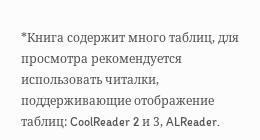*Книга содержит много таблиц, для просмотра рекомендуется использовать читалки, поддерживающие отображение таблиц: CoolReader 2 и 3, ALReader.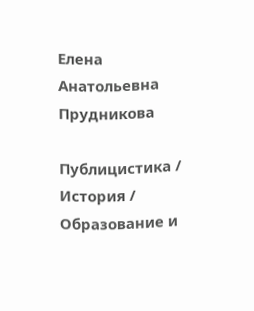Елена Анатольевна Прудникова

Публицистика / История / Образование и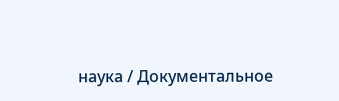наука / Документальное